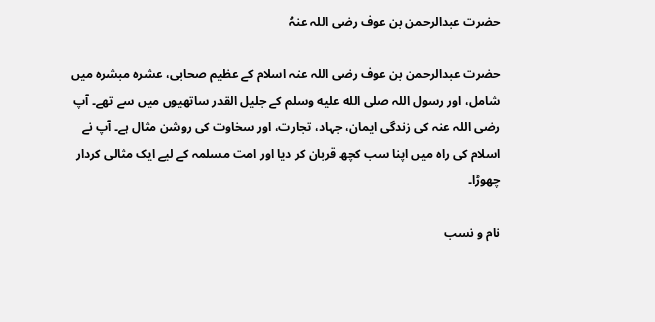حضرت عبدالرحمن بن عوف رضی اللہ عنہُ

حضرت عبدالرحمن بن عوف رضی اللہ عنہ اسلام کے عظیم صحابی، عشرہ مبشرہ میں شامل، اور رسول اللہ صلى الله عليه وسلم کے جلیل القدر ساتھیوں میں سے تھے۔ آپ رضی اللہ عنہ کی زندگی ایمان، جہاد، تجارت، اور سخاوت کی روشن مثال ہے۔ آپ نے اسلام کی راہ میں اپنا سب کچھ قربان کر دیا اور امت مسلمہ کے لیے ایک مثالی کردار چھوڑا۔

نام و نسب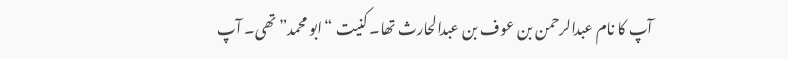آپ کا نام عبدالرحمن بن عوف بن عبدالحارث تھا۔ کنیت “ابو محمد” تھی۔ آپ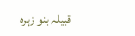قبیلہ بنو زہرہ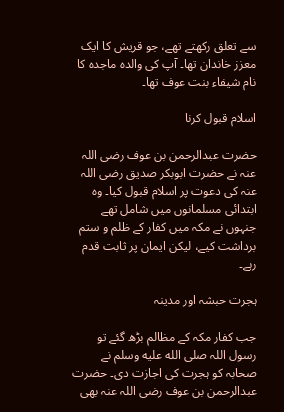سے تعلق رکھتے تھے، جو قریش کا ایک معزز خاندان تھا۔ آپ کی والدہ ماجدہ کا نام شیفاء بنت عوف تھا۔

اسلام قبول کرنا

حضرت عبدالرحمن بن عوف رضی اللہ عنہ نے حضرت ابوبکر صدیق رضی اللہ عنہ کی دعوت پر اسلام قبول کیا۔ وہ ابتدائی مسلمانوں میں شامل تھے جنہوں نے مکہ میں کفار کے ظلم و ستم برداشت کیے، لیکن ایمان پر ثابت قدم رہے۔

ہجرت حبشہ اور مدینہ

جب کفار مکہ کے مظالم بڑھ گئے تو رسول اللہ صلى الله عليه وسلم نے صحابہ کو ہجرت کی اجازت دی۔ حضرت عبدالرحمن بن عوف رضی اللہ عنہ بھی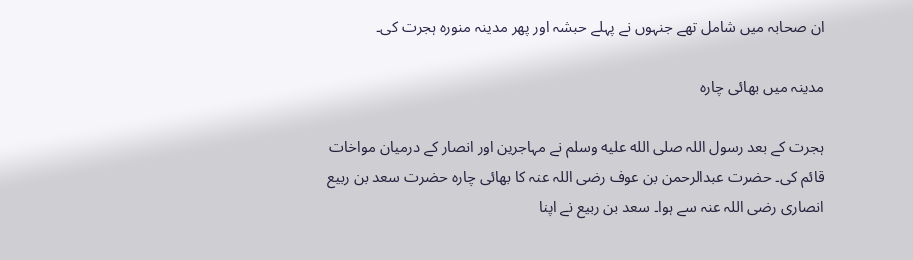ان صحابہ میں شامل تھے جنہوں نے پہلے حبشہ اور پھر مدینہ منورہ ہجرت کی۔

مدینہ میں بھائی چارہ

ہجرت کے بعد رسول اللہ صلى الله عليه وسلم نے مہاجرین اور انصار کے درمیان مواخات قائم کی۔ حضرت عبدالرحمن بن عوف رضی اللہ عنہ کا بھائی چارہ حضرت سعد بن ربیع انصاری رضی اللہ عنہ سے ہوا۔ سعد بن ربیع نے اپنا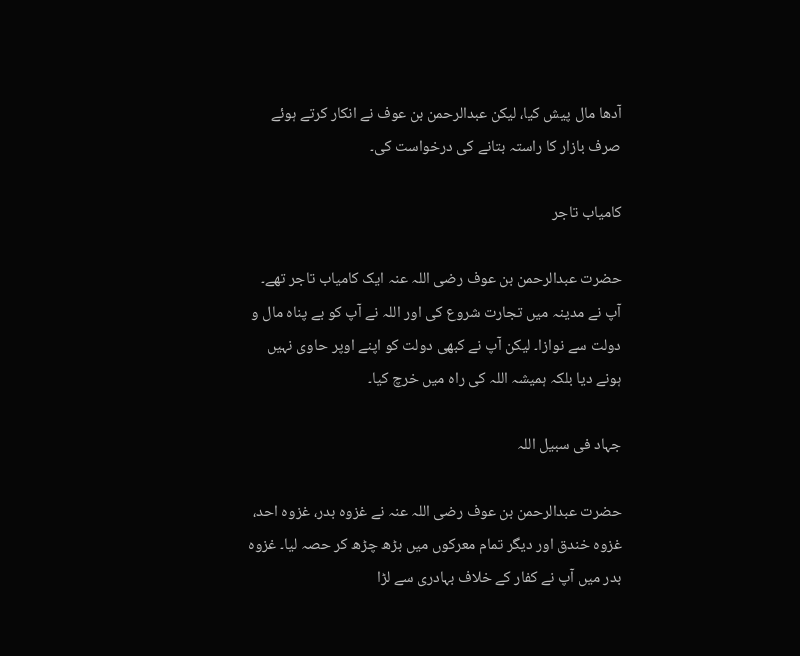آدھا مال پیش کیا، لیکن عبدالرحمن بن عوف نے انکار کرتے ہوئے صرف بازار کا راستہ بتانے کی درخواست کی۔

کامیاب تاجر

حضرت عبدالرحمن بن عوف رضی اللہ عنہ ایک کامیاب تاجر تھے۔ آپ نے مدینہ میں تجارت شروع کی اور اللہ نے آپ کو بے پناہ مال و دولت سے نوازا۔ لیکن آپ نے کبھی دولت کو اپنے اوپر حاوی نہیں ہونے دیا بلکہ ہمیشہ اللہ کی راہ میں خرچ کیا۔

جہاد فی سبیل اللہ

حضرت عبدالرحمن بن عوف رضی اللہ عنہ نے غزوہ بدر، غزوہ احد، غزوہ خندق اور دیگر تمام معرکوں میں بڑھ چڑھ کر حصہ لیا۔ غزوہ بدر میں آپ نے کفار کے خلاف بہادری سے لڑا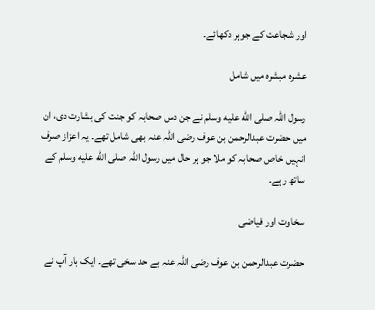اور شجاعت کے جوہر دکھائے۔

عشرہ مبشرہ میں شامل

رسول اللہ صلى الله عليه وسلم نے جن دس صحابہ کو جنت کی بشارت دی، ان میں حضرت عبدالرحمن بن عوف رضی اللہ عنہ بھی شامل تھے۔ یہ اعزاز صرف انہیں خاص صحابہ کو ملا جو ہر حال میں رسول اللہ صلى الله عليه وسلم کے ساتھ رہے۔

سخاوت اور فیاضی

حضرت عبدالرحمن بن عوف رضی اللہ عنہ بے حد سخی تھے۔ ایک بار آپ نے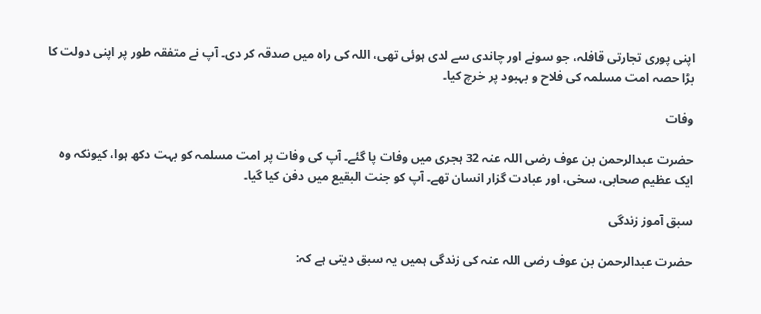اپنی پوری تجارتی قافلہ، جو سونے اور چاندی سے لدی ہوئی تھی، اللہ کی راہ میں صدقہ کر دی۔ آپ نے متفقہ طور پر اپنی دولت کا بڑا حصہ امت مسلمہ کی فلاح و بہبود پر خرچ کیا۔

وفات

حضرت عبدالرحمن بن عوف رضی اللہ عنہ 32 ہجری میں وفات پا گئے۔ آپ کی وفات پر امت مسلمہ کو بہت دکھ ہوا، کیونکہ وہ ایک عظیم صحابی، سخی، اور عبادت گزار انسان تھے۔ آپ کو جنت البقیع میں دفن کیا گیا۔

سبق آموز زندگی

حضرت عبدالرحمن بن عوف رضی اللہ عنہ کی زندگی ہمیں یہ سبق دیتی ہے کہ: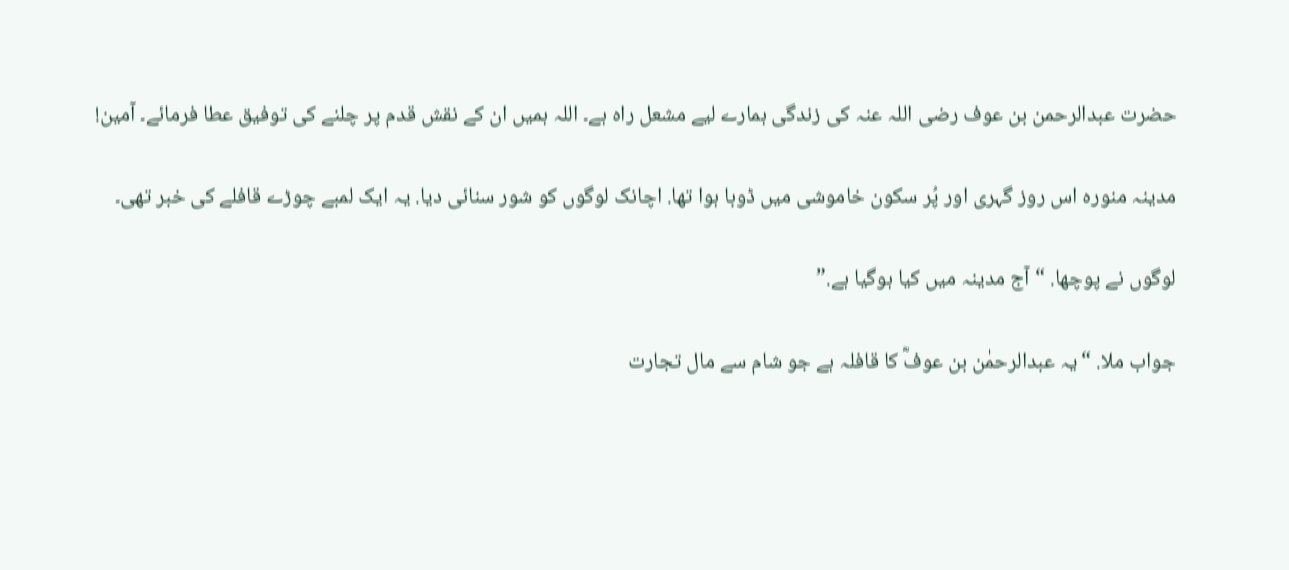حضرت عبدالرحمن بن عوف رضی اللہ عنہ کی زندگی ہمارے لیے مشعل راہ ہے۔ اللہ ہمیں ان کے نقش قدم پر چلنے کی توفیق عطا فرمائے۔ آمین!

مدینہ منورہ اس روز گہری اور پُر سکون خاموشی میں ڈوبا ہوا تھا. اچانک لوگوں کو شور سنائی دیا. یہ ایک لمبے چوڑے قافلے کی خبر تھی۔

لوگوں نے پوچھا. “آج مدینہ میں کیا ہوگیا ہے.”

جواب ملا. “یہ عبدالرحمٰن بن عوفؓ کا قافلہ ہے جو شام سے مال تجارت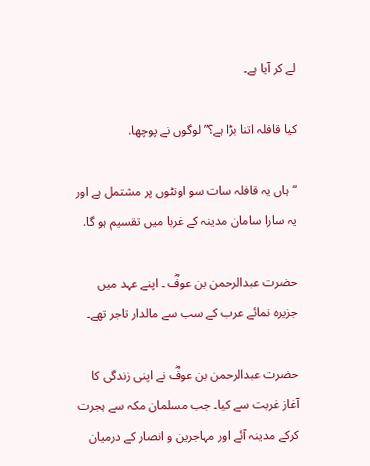لے کر آیا ہے۔

کیا قافلہ اتنا بڑا ہے؟” لوگوں نے پوچھا.

“ہاں یہ قافلہ سات سو اونٹوں پر مشتمل ہے اور یہ سارا سامان مدینہ کے غربا میں تقسیم ہو گا.

حضرت عبدالرحمن بن عوفؓ ۔ اپنے عہد میں جزیرہ نمائے عرب کے سب سے مالدار تاجر تھے۔

حضرت عبدالرحمن بن عوفؓ نے اپنی زندگی کا آغاز غربت سے کیا۔ جب مسلمان مکہ سے ہجرت کرکے مدینہ آئے اور مہاجرین و انصار کے درمیان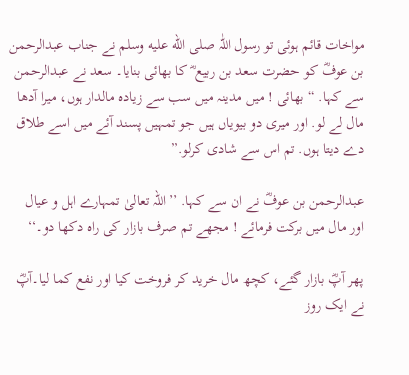مواخات قائم ہوئی تو رسول اللّٰہ صلى الله عليه وسلم نے جناب عبدالرحمن بن عوفؓ کو حضرت سعد بن ربیع ؓ کا بھائی بنایا۔ سعد نے عبدالرحمن سے کہا. “بھائی ! میں مدینہ میں سب سے زیادہ مالدار ہوں، میرا آدھا مال لے لو. اور میری دو بیویاں ہیں جو تمہیں پسند آئے میں اسے طلاق دے دیتا ہوں. تم اس سے شادی کرلو.”

عبدالرحمن بن عوفؓ نے ان سے کہا. ’’اللہ تعالیٰ تمہارے اہل و عیال اور مال میں برکت فرمائے ! مجھے تم صرف بازار کی راہ دکھا دو۔‘‘

پھر آپؓ بازار گئے، کچھ مال خرید کر فروخت کیا اور نفع کما لیا۔آپؓ نے ایک روز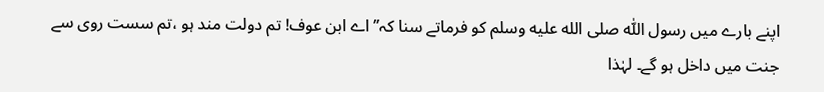اپنے بارے میں رسول اللّٰہ صلى الله عليه وسلم کو فرماتے سنا کہ’’ اے ابن عوف! تم دولت مند ہو ،تم سست روی سے جنت میں داخل ہو گے۔ لہٰذا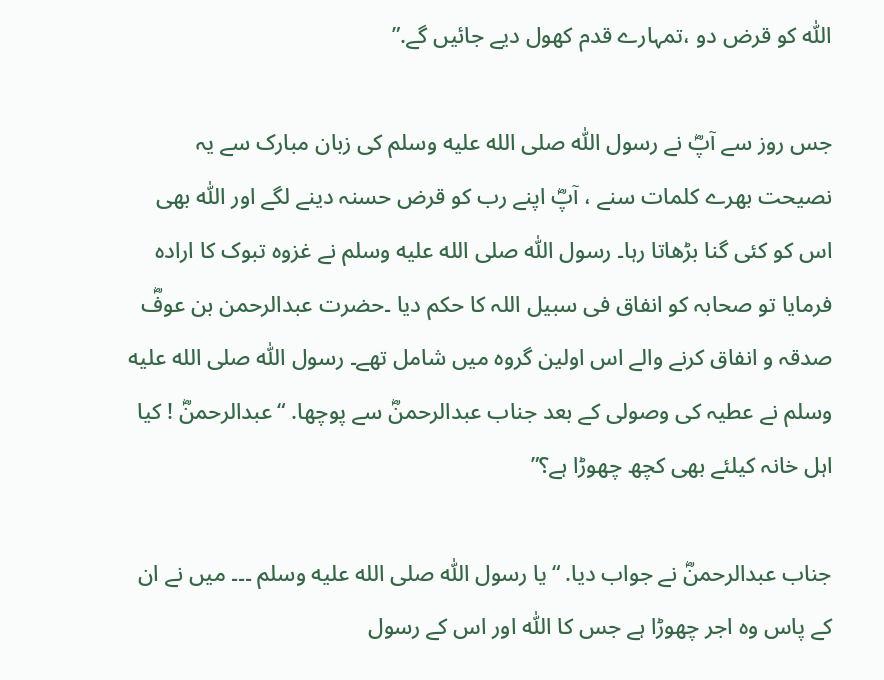اللّٰہ کو قرض دو ،تمہارے قدم کھول دیے جائیں گے.”

جس روز سے آپؓ نے رسول اللّٰہ صلى الله عليه وسلم کی زبان مبارک سے یہ نصیحت بھرے کلمات سنے ، آپؓ اپنے رب کو قرض حسنہ دینے لگے اور اللّٰہ بھی اس کو کئی گنا بڑھاتا رہا۔ رسول اللّٰہ صلى الله عليه وسلم نے غزوہ تبوک کا ارادہ فرمایا تو صحابہ کو انفاق فی سبیل اللہ کا حکم دیا ۔حضرت عبدالرحمن بن عوفؓ صدقہ و انفاق کرنے والے اس اولین گروہ میں شامل تھے۔ رسول اللّٰہ صلى الله عليه وسلم نے عطیہ کی وصولی کے بعد جناب عبدالرحمنؓ سے پوچھا. “عبدالرحمنؓ ! کیا اہل خانہ کیلئے بھی کچھ چھوڑا ہے؟”

جناب عبدالرحمنؓ نے جواب دیا. “یا رسول اللّٰہ صلى الله عليه وسلم ۔۔۔ میں نے ان کے پاس وہ اجر چھوڑا ہے جس کا اللّٰہ اور اس کے رسول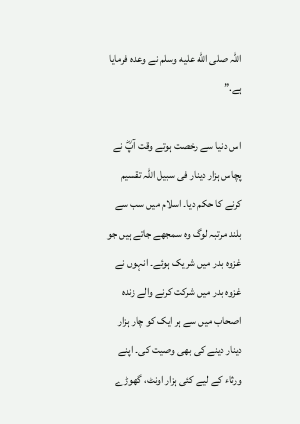اللّٰہ صلى الله عليه وسلم نے وعدہ فرمایا ہے.”

اس دنیا سے رخصت ہوتے وقت آپؓ نے پچاس ہزار دینار فی سبیل اللّٰہ تقسیم کرنے کا حکم دیا۔ اسلام میں سب سے بلند مرتبہ لوگ وہ سمجھے جاتے ہیں جو غزوہ بدر میں شریک ہوئے۔ انہوں نے غزوہ بدر میں شرکت کرنے والے زندہ اصحاب میں سے ہر ایک کو چار ہزار دینار دینے کی بھی وصیت کی۔ اپنے ورثاء کے لیے کئی ہزار اونٹ، گھوڑے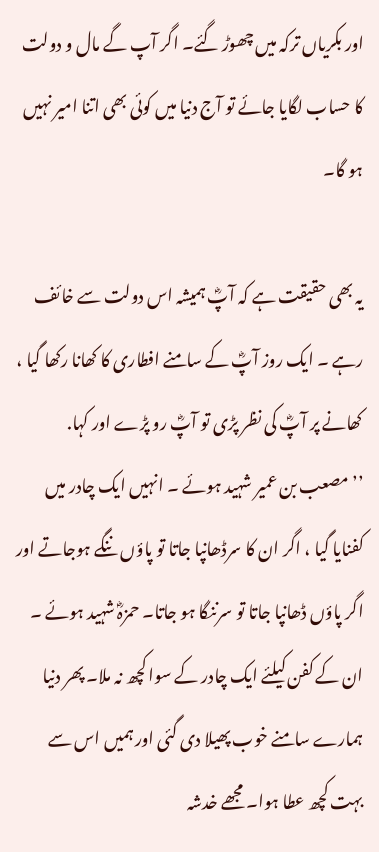اور بکریاں ترکہ میں چھوڑ گئے۔ اگر آپ گے مال و دولت کا حساب لگایا جائے تو آج دنیا میں کوئی بھی اتنا امیر نہیں ہو گا۔

یہ بھی حقیقت ہے کہ آپؓ ہمیشہ اس دولت سے خائف رہے ۔ ایک روز آپؓ کے سامنے افطاری کا کھانا رکھا گیا ، کھانے پر آپؓ کی نظر پڑی تو آپؓ رو پڑے اور کہا. ’’مصعب بن عمیر شہید ہوئے ۔ انہیں ایک چادر میں کفنایا گیا ، اگر ان کا سرڈھانپا جاتا تو پاؤں ننگے ہوجاتے اور اگر پاؤں ڈھانپا جاتا تو سرننگا ہو جاتا۔ حمزہؓ شہید ہوئے ۔ ان کے کفن کیلئے ایک چادر کے سوا کچھ نہ ملا۔ پھر دنیا ہمارے سامنے خوب پھیلا دی گئی اور ہمیں اس سے بہت کچھ عطا ہوا۔ مجھے خدشہ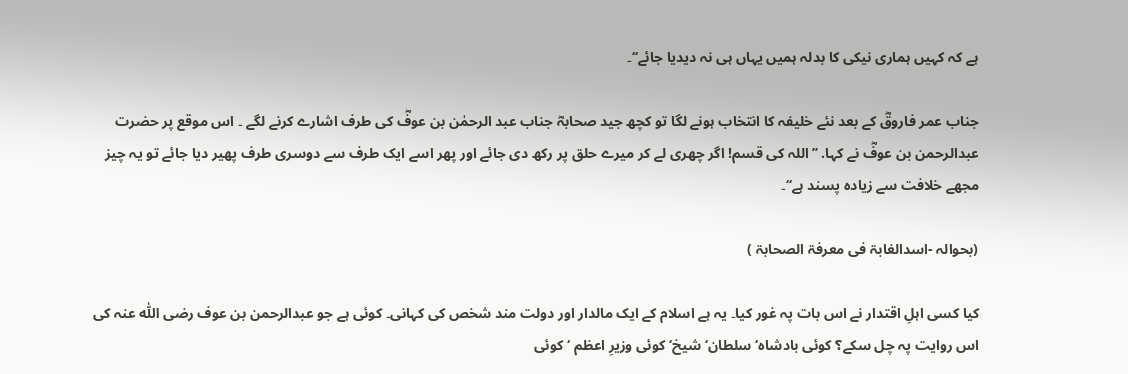ہے کہ کہیں ہماری نیکی کا بدلہ ہمیں یہاں ہی نہ دیدیا جائے‘‘۔

جناب عمر فاروقؓ کے بعد نئے خلیفہ کا انتخاب ہونے لگا تو کچھ جید صحابہؓ جناب عبد الرحمٰن بن عوفؓ کی طرف اشارے کرنے لگے ۔ اس موقع پر حضرت عبدالرحمن بن عوفؓ نے کہا. ’’اللہ کی قسم! اگر چھری لے کر میرے حلق پر رکھ دی جائے اور پھر اسے ایک طرف سے دوسری طرف پھیر دیا جائے تو یہ چیز مجھے خلافت سے زیادہ پسند ہے‘‘۔

(بحوالہ -اسدالغابۃ فی معرفۃ الصحابۃ )

کیا کسی اہلِ اقتدار نے اس بات پہ غور کیا۔ یہ ہے اسلام کے ایک مالدار اور دولت مند شخص کی کہانی۔ کوئی ہے جو عبدالرحمن بن عوف رضی اللّٰہ عنہ کی اس روایت پہ چل سکے؟ کوئی بادشاہ‘ سلطان‘ شیخ‘ کوئی وزیرِ اعظم ‘ کوئی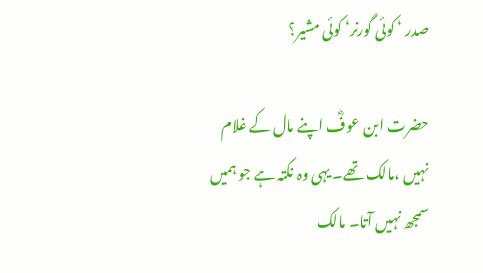صدر ‘ کوئی گورنر‘ کوئی مشیر؟

حضرت ابن عوفؓ اپنے مال کے غلام نہیں ،مالک تھے۔ یہی وہ نکتہ ہے جو ہمیں سمجھ نہیں آتا۔ مالک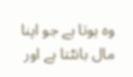وہ ہوتا ہے جو اپنا مال بانٹتا ہے اور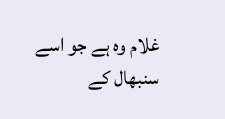غلام وہ ہے جو اسے سنبھال کے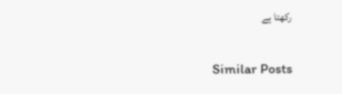رکھتا ہے

Similar Posts